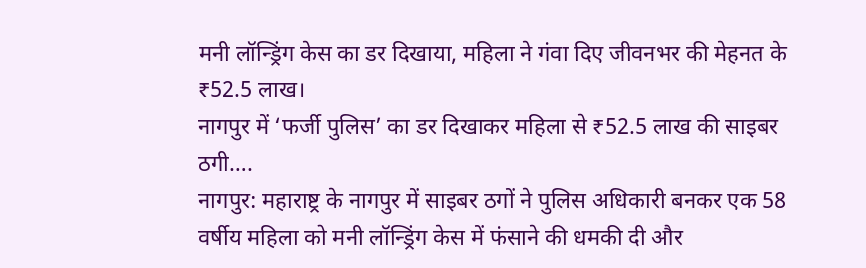मनी लॉन्ड्रिंग केस का डर दिखाया, महिला ने गंवा दिए जीवनभर की मेहनत के ₹52.5 लाख।
नागपुर में ‘फर्जी पुलिस’ का डर दिखाकर महिला से ₹52.5 लाख की साइबर ठगी….
नागपुर: महाराष्ट्र के नागपुर में साइबर ठगों ने पुलिस अधिकारी बनकर एक 58 वर्षीय महिला को मनी लॉन्ड्रिंग केस में फंसाने की धमकी दी और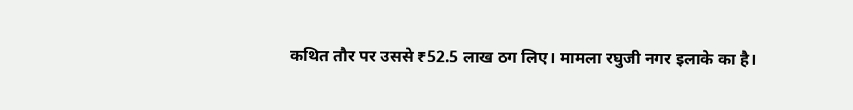कथित तौर पर उससे ₹52.5 लाख ठग लिए। मामला रघुजी नगर इलाके का है।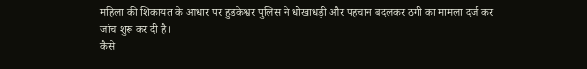महिला की शिकायत के आधार पर हुडकेश्वर पुलिस ने धोखाधड़ी और पहचान बदलकर ठगी का मामला दर्ज कर जांच शुरू कर दी है।
कैसे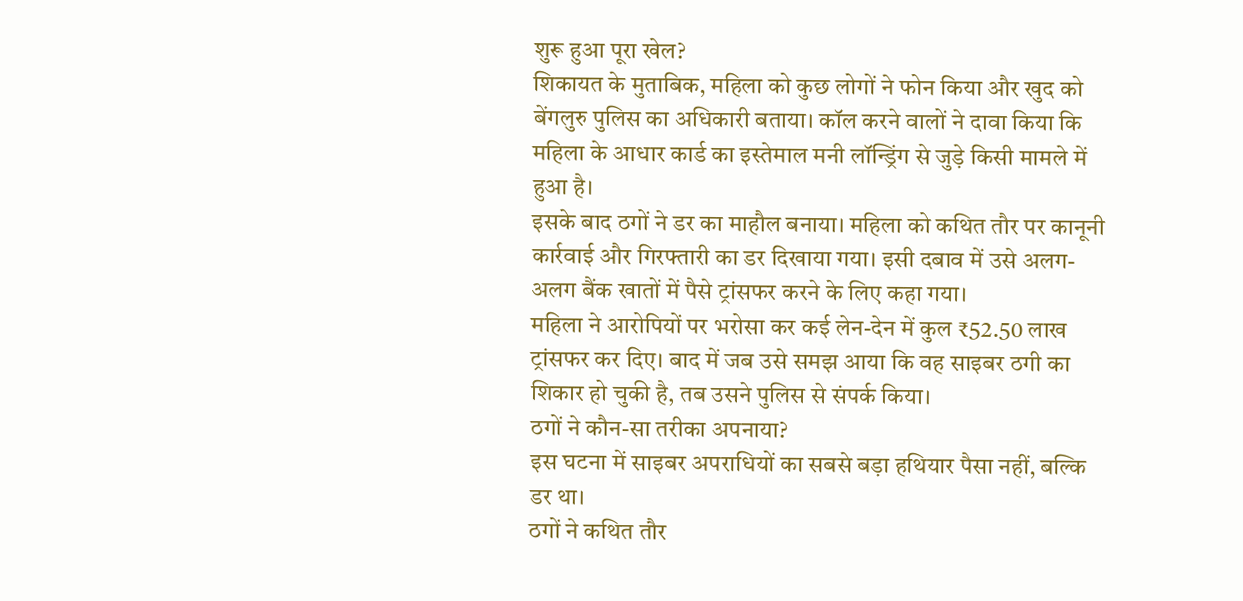शुरू हुआ पूरा खेल?
शिकायत के मुताबिक, महिला को कुछ लोगों ने फोन किया और खुद को बेंगलुरु पुलिस का अधिकारी बताया। कॉल करने वालों ने दावा किया कि महिला के आधार कार्ड का इस्तेमाल मनी लॉन्ड्रिंग से जुड़े किसी मामले में हुआ है।
इसके बाद ठगों ने डर का माहौल बनाया। महिला को कथित तौर पर कानूनी कार्रवाई और गिरफ्तारी का डर दिखाया गया। इसी दबाव में उसे अलग-अलग बैंक खातों में पैसे ट्रांसफर करने के लिए कहा गया।
महिला ने आरोपियों पर भरोसा कर कई लेन-देन में कुल ₹52.50 लाख ट्रांसफर कर दिए। बाद में जब उसे समझ आया कि वह साइबर ठगी का शिकार हो चुकी है, तब उसने पुलिस से संपर्क किया।
ठगों ने कौन-सा तरीका अपनाया?
इस घटना में साइबर अपराधियों का सबसे बड़ा हथियार पैसा नहीं, बल्कि डर था।
ठगों ने कथित तौर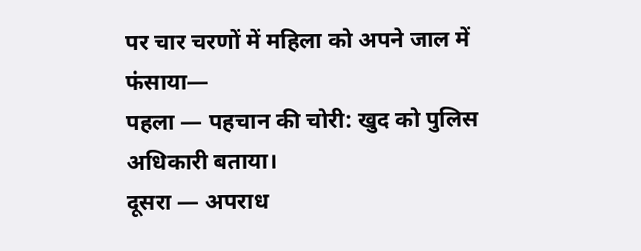पर चार चरणों में महिला को अपने जाल में फंसाया—
पहला — पहचान की चोरी: खुद को पुलिस अधिकारी बताया।
दूसरा — अपराध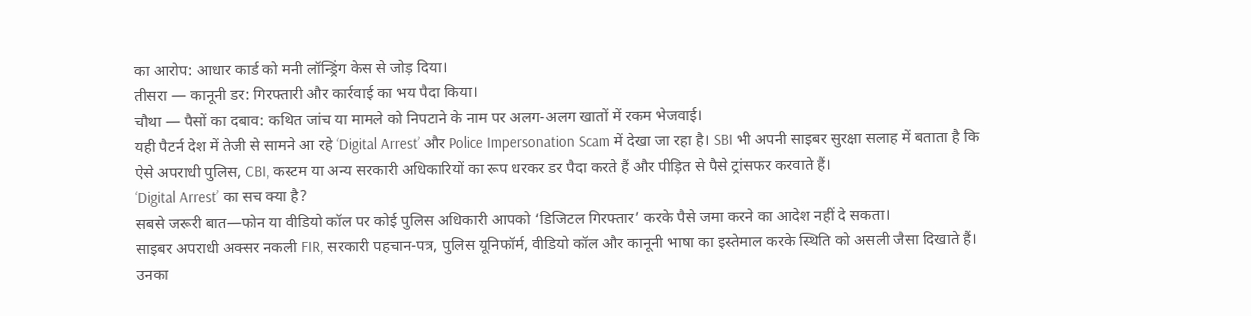का आरोप: आधार कार्ड को मनी लॉन्ड्रिंग केस से जोड़ दिया।
तीसरा — कानूनी डर: गिरफ्तारी और कार्रवाई का भय पैदा किया।
चौथा — पैसों का दबाव: कथित जांच या मामले को निपटाने के नाम पर अलग-अलग खातों में रकम भेजवाई।
यही पैटर्न देश में तेजी से सामने आ रहे ‘Digital Arrest’ और Police Impersonation Scam में देखा जा रहा है। SBI भी अपनी साइबर सुरक्षा सलाह में बताता है कि ऐसे अपराधी पुलिस, CBI, कस्टम या अन्य सरकारी अधिकारियों का रूप धरकर डर पैदा करते हैं और पीड़ित से पैसे ट्रांसफर करवाते हैं।
‘Digital Arrest’ का सच क्या है?
सबसे जरूरी बात—फोन या वीडियो कॉल पर कोई पुलिस अधिकारी आपको ‘डिजिटल गिरफ्तार’ करके पैसे जमा करने का आदेश नहीं दे सकता।
साइबर अपराधी अक्सर नकली FIR, सरकारी पहचान-पत्र, पुलिस यूनिफॉर्म, वीडियो कॉल और कानूनी भाषा का इस्तेमाल करके स्थिति को असली जैसा दिखाते हैं। उनका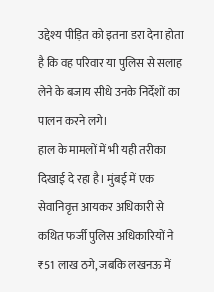उद्देश्य पीड़ित को इतना डरा देना होता है कि वह परिवार या पुलिस से सलाह लेने के बजाय सीधे उनके निर्देशों का पालन करने लगे।
हाल के मामलों में भी यही तरीका दिखाई दे रहा है। मुंबई में एक सेवानिवृत्त आयकर अधिकारी से कथित फर्जी पुलिस अधिकारियों ने ₹51 लाख ठगे, जबकि लखनऊ में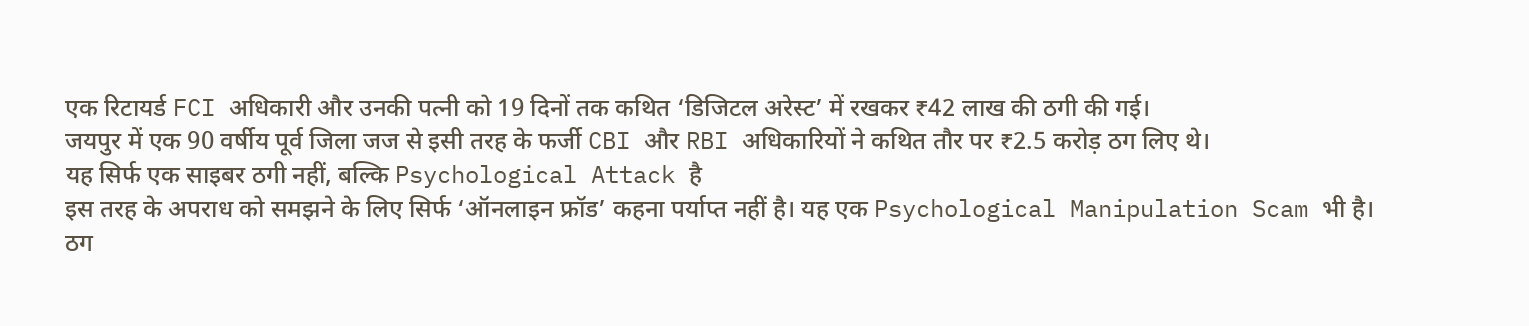एक रिटायर्ड FCI अधिकारी और उनकी पत्नी को 19 दिनों तक कथित ‘डिजिटल अरेस्ट’ में रखकर ₹42 लाख की ठगी की गई।
जयपुर में एक 90 वर्षीय पूर्व जिला जज से इसी तरह के फर्जी CBI और RBI अधिकारियों ने कथित तौर पर ₹2.5 करोड़ ठग लिए थे।
यह सिर्फ एक साइबर ठगी नहीं, बल्कि Psychological Attack है
इस तरह के अपराध को समझने के लिए सिर्फ ‘ऑनलाइन फ्रॉड’ कहना पर्याप्त नहीं है। यह एक Psychological Manipulation Scam भी है।
ठग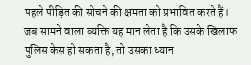पहले पीड़ित की सोचने की क्षमता को प्रभावित करते हैं। जब सामने वाला व्यक्ति यह मान लेता है कि उसके खिलाफ पुलिस केस हो सकता है, तो उसका ध्यान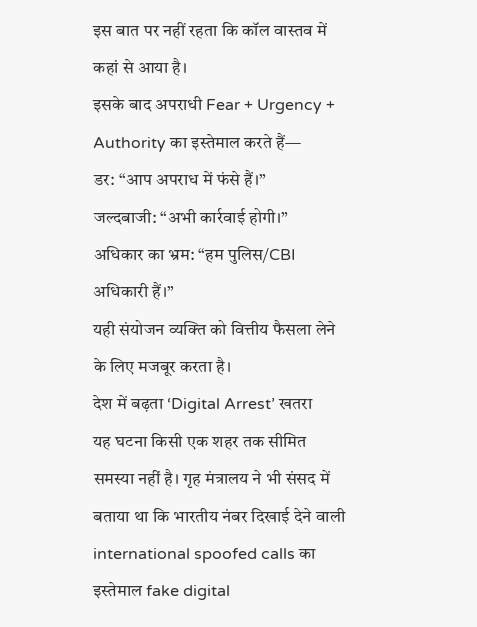इस बात पर नहीं रहता कि कॉल वास्तव में कहां से आया है।
इसके बाद अपराधी Fear + Urgency + Authority का इस्तेमाल करते हैं—
डर: “आप अपराध में फंसे हैं।”
जल्दबाजी: “अभी कार्रवाई होगी।”
अधिकार का भ्रम: “हम पुलिस/CBI अधिकारी हैं।”
यही संयोजन व्यक्ति को वित्तीय फैसला लेने के लिए मजबूर करता है।
देश में बढ़ता ‘Digital Arrest’ खतरा
यह घटना किसी एक शहर तक सीमित समस्या नहीं है। गृह मंत्रालय ने भी संसद में बताया था कि भारतीय नंबर दिखाई देने वाली international spoofed calls का इस्तेमाल fake digital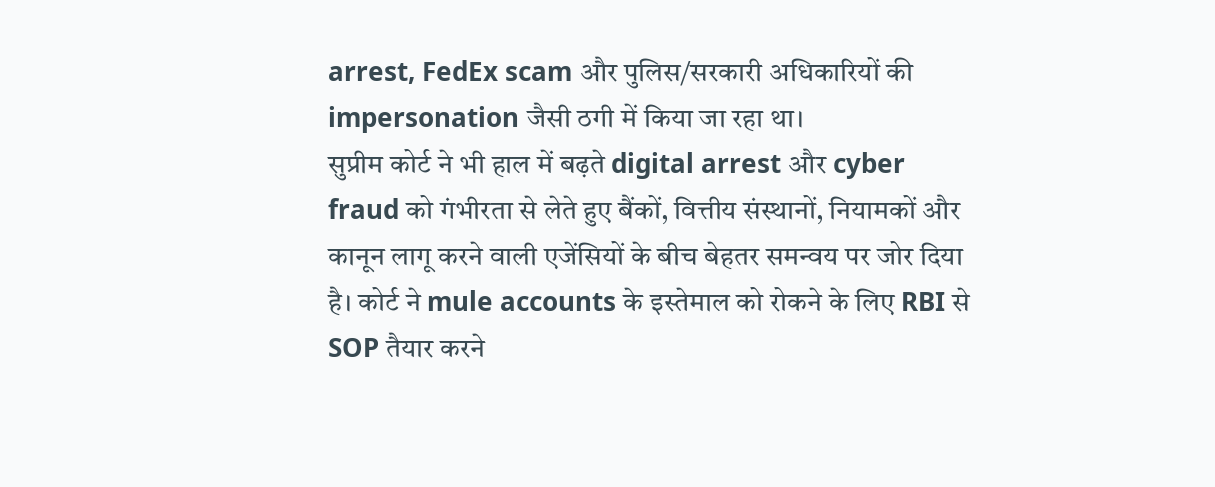arrest, FedEx scam और पुलिस/सरकारी अधिकारियों की impersonation जैसी ठगी में किया जा रहा था।
सुप्रीम कोर्ट ने भी हाल में बढ़ते digital arrest और cyber fraud को गंभीरता से लेते हुए बैंकों, वित्तीय संस्थानों, नियामकों और कानून लागू करने वाली एजेंसियों के बीच बेहतर समन्वय पर जोर दिया है। कोर्ट ने mule accounts के इस्तेमाल को रोकने के लिए RBI से SOP तैयार करने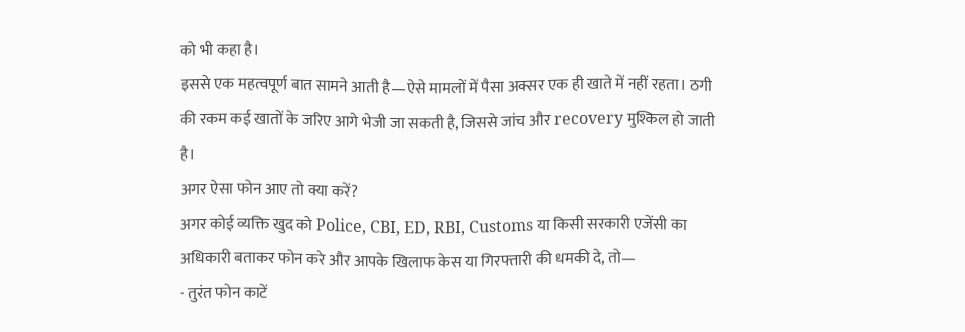को भी कहा है।
इससे एक महत्वपूर्ण बात सामने आती है—ऐसे मामलों में पैसा अक्सर एक ही खाते में नहीं रहता। ठगी की रकम कई खातों के जरिए आगे भेजी जा सकती है, जिससे जांच और recovery मुश्किल हो जाती है।
अगर ऐसा फोन आए तो क्या करें?
अगर कोई व्यक्ति खुद को Police, CBI, ED, RBI, Customs या किसी सरकारी एजेंसी का अधिकारी बताकर फोन करे और आपके खिलाफ केस या गिरफ्तारी की धमकी दे, तो—
- तुरंत फोन काटें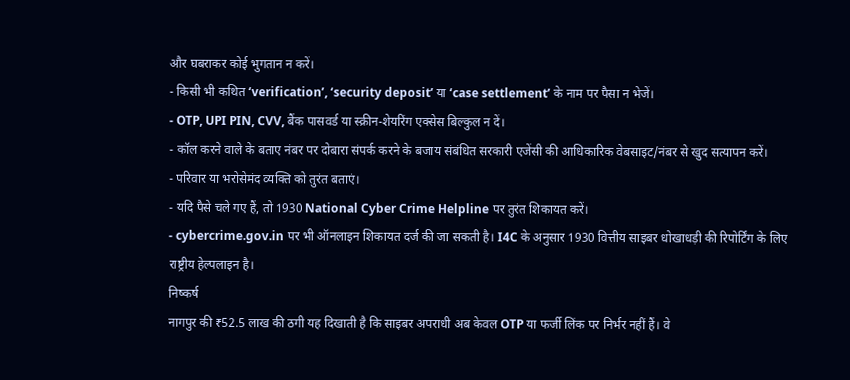और घबराकर कोई भुगतान न करें।
- किसी भी कथित ‘verification’, ‘security deposit’ या ‘case settlement’ के नाम पर पैसा न भेजें।
- OTP, UPI PIN, CVV, बैंक पासवर्ड या स्क्रीन-शेयरिंग एक्सेस बिल्कुल न दें।
- कॉल करने वाले के बताए नंबर पर दोबारा संपर्क करने के बजाय संबंधित सरकारी एजेंसी की आधिकारिक वेबसाइट/नंबर से खुद सत्यापन करें।
- परिवार या भरोसेमंद व्यक्ति को तुरंत बताएं।
- यदि पैसे चले गए हैं, तो 1930 National Cyber Crime Helpline पर तुरंत शिकायत करें।
- cybercrime.gov.in पर भी ऑनलाइन शिकायत दर्ज की जा सकती है। I4C के अनुसार 1930 वित्तीय साइबर धोखाधड़ी की रिपोर्टिंग के लिए राष्ट्रीय हेल्पलाइन है।
निष्कर्ष
नागपुर की ₹52.5 लाख की ठगी यह दिखाती है कि साइबर अपराधी अब केवल OTP या फर्जी लिंक पर निर्भर नहीं हैं। वे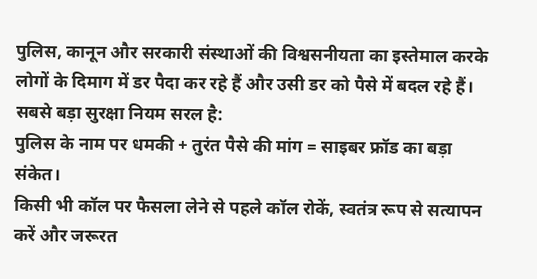पुलिस, कानून और सरकारी संस्थाओं की विश्वसनीयता का इस्तेमाल करके लोगों के दिमाग में डर पैदा कर रहे हैं और उसी डर को पैसे में बदल रहे हैं।
सबसे बड़ा सुरक्षा नियम सरल है:
पुलिस के नाम पर धमकी + तुरंत पैसे की मांग = साइबर फ्रॉड का बड़ा संकेत।
किसी भी कॉल पर फैसला लेने से पहले कॉल रोकें, स्वतंत्र रूप से सत्यापन करें और जरूरत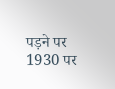पड़ने पर 1930 पर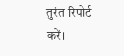तुरंत रिपोर्ट करें।